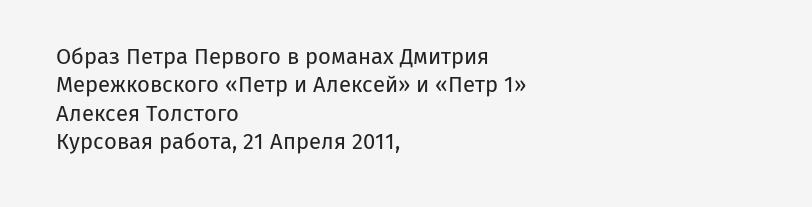Образ Петра Первого в романах Дмитрия Мережковского «Петр и Алексей» и «Петр 1» Алексея Толстого
Курсовая работа, 21 Апреля 2011,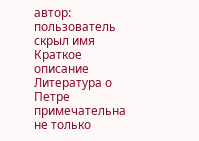автор: пользователь скрыл имя
Краткое описание
Литература о Петре примечательна не только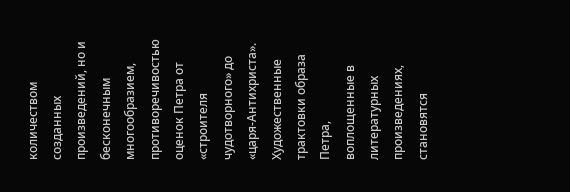количеством созданных произведений, но и бесконечным многообразием, противоречивостью оценок Петра от «строителя чудотворного» до «царя-Антихриста». Художественные трактовки образа Петра, воплощенные в литературных произведениях, становятся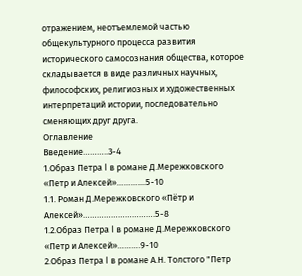отражением, неотъемлемой частью общекультурного процесса развития исторического самосознания общества, которое складывается в виде различных научных, философских, религиозных и художественных интерпретаций истории, последовательно сменяющих друг друга.
Оглавление
Введение………..3-4
1.Образ Петра I в романе Д.Мережковского «Петр и Алексей»………....5-10
1.1. Роман Д.Мережковского «Пётр и Алексей»………………………….5-8
1.2.Образ Петра I в романе Д.Мережковского «Петр и Алексей»……….9-10
2.Образ Петра I в романе А.Н. Толстого "Петр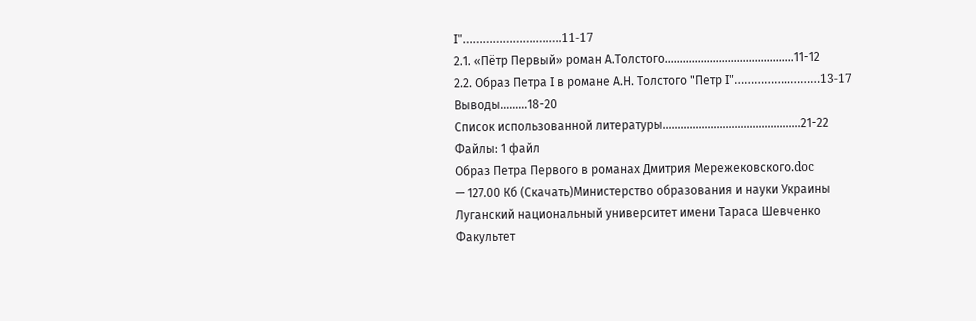I"………………….….….11-17
2.1. «Пётр Первый» роман А.Толстого………………………………..…..11-12
2.2. Образ Петра I в романе А.Н. Толстого "Петр I"……………..………13-17
Выводы………18-20
Список использованной литературы……………………………………....21-22
Файлы: 1 файл
Образ Петра Первого в романах Дмитрия Мережековского.doc
— 127.00 Кб (Скачать)Министерство образования и науки Украины
Луганский национальный университет имени Тараса Шевченко
Факультет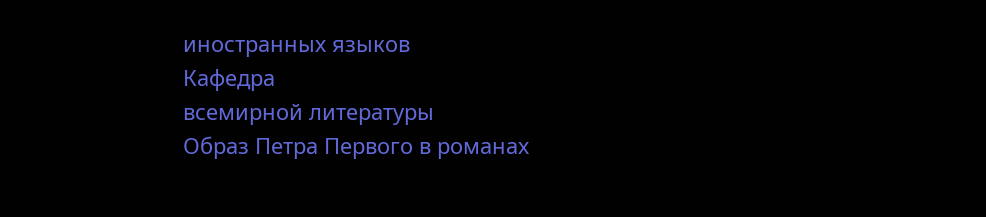иностранных языков
Кафедра
всемирной литературы
Образ Петра Первого в романах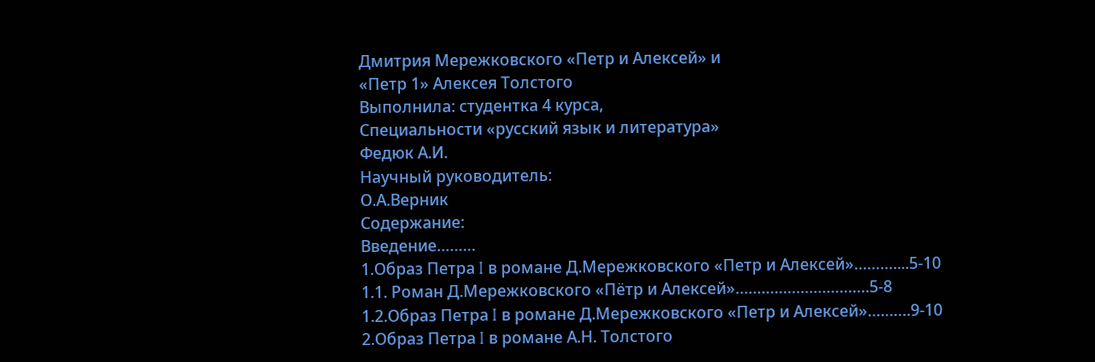Дмитрия Мережковского «Петр и Алексей» и
«Петр 1» Алексея Толстого
Выполнила: студентка 4 курса,
Специальности «русский язык и литература»
Федюк А.И.
Научный руководитель:
О.А.Верник
Содержание:
Введение………
1.Образ Петра I в романе Д.Мережковского «Петр и Алексей»………....5-10
1.1. Роман Д.Мережковского «Пётр и Алексей»………………………….5-8
1.2.Образ Петра I в романе Д.Мережковского «Петр и Алексей»……….9-10
2.Образ Петра I в романе А.Н. Толстого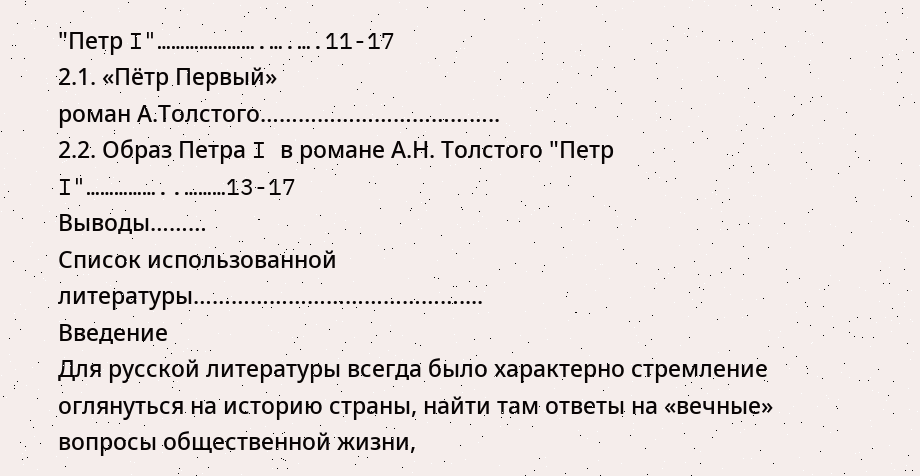"Петр I"………………….….….11-17
2.1. «Пётр Первый»
роман А.Толстого………………………………..
2.2. Образ Петра I в романе А.Н. Толстого "Петр I"……………..………13-17
Выводы………
Список использованной
литературы……………………………………....
Введение
Для русской литературы всегда было характерно стремление оглянуться на историю страны, найти там ответы на «вечные» вопросы общественной жизни,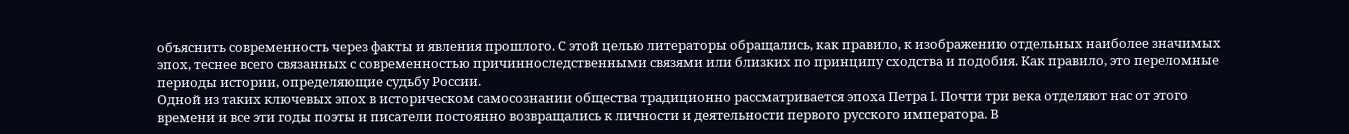объяснить современность через факты и явления прошлого. С этой целью литераторы обращались, как правило, к изображению отдельных наиболее значимых эпох, теснее всего связанных с современностью причинноследственными связями или близких по принципу сходства и подобия. Как правило, это переломные периоды истории, определяющие судьбу России.
Одной из таких ключевых эпох в историческом самосознании общества традиционно рассматривается эпоха Петра I. Почти три века отделяют нас от этого времени и все эти годы поэты и писатели постоянно возвращались к личности и деятельности первого русского императора. В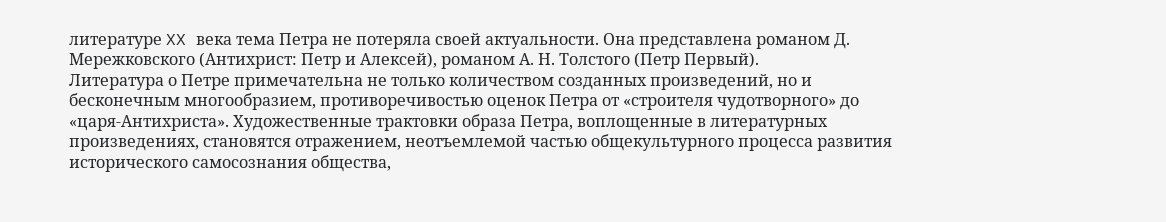литературе XX века тема Петра не потеряла своей актуальности. Она представлена романом Д. Мережковского (Антихрист: Петр и Алексей), романом А. Н. Толстого (Петр Первый).
Литература о Петре примечательна не только количеством созданных произведений, но и бесконечным многообразием, противоречивостью оценок Петра от «строителя чудотворного» до «царя-Антихриста». Художественные трактовки образа Петра, воплощенные в литературных произведениях, становятся отражением, неотъемлемой частью общекультурного процесса развития исторического самосознания общества,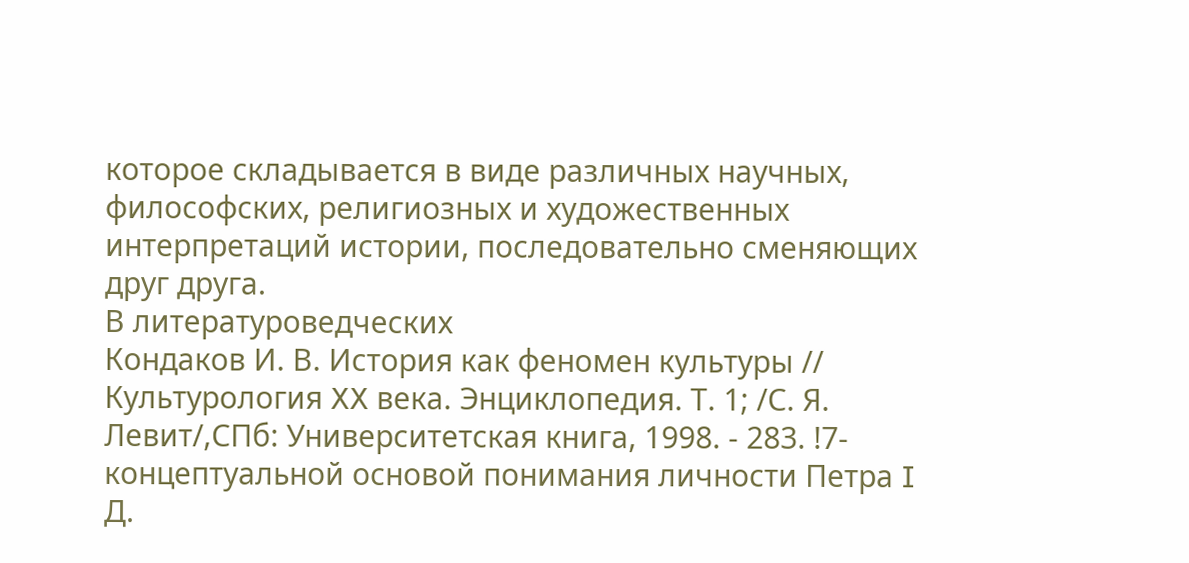которое складывается в виде различных научных, философских, религиозных и художественных интерпретаций истории, последовательно сменяющих друг друга.
В литературоведческих
Кондаков И. В. История как феномен культуры // Культурология XX века. Энциклопедия. Т. 1; /С. Я. Левит/,СПб: Университетская книга, 1998. - 283. !7- концептуальной основой понимания личности Петра I Д.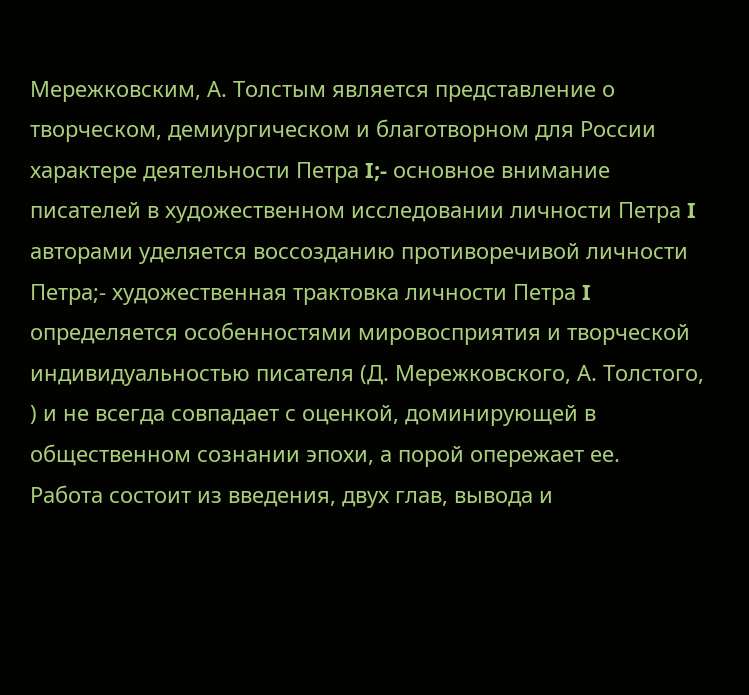Мережковским, А. Толстым является представление о творческом, демиургическом и благотворном для России характере деятельности Петра I;- основное внимание писателей в художественном исследовании личности Петра I авторами уделяется воссозданию противоречивой личности Петра;- художественная трактовка личности Петра I определяется особенностями мировосприятия и творческой индивидуальностью писателя (Д. Мережковского, А. Толстого, ) и не всегда совпадает с оценкой, доминирующей в общественном сознании эпохи, а порой опережает ее.
Работа состоит из введения, двух глав, вывода и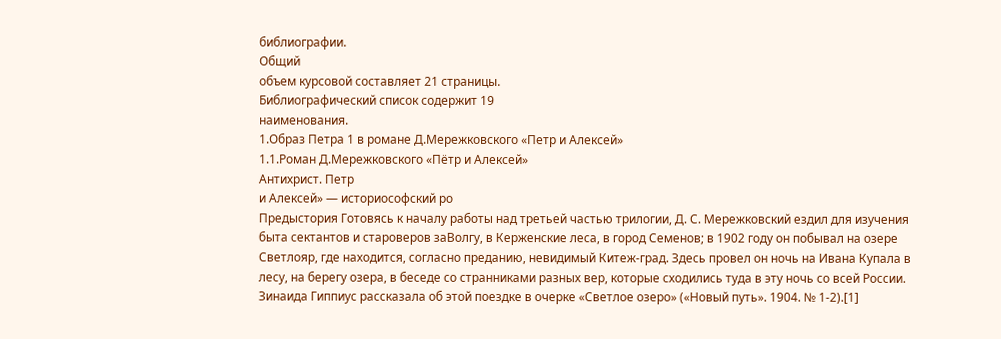библиографии.
Общий
объем курсовой составляет 21 страницы.
Библиографический список содержит 19
наименования.
1.Образ Петра 1 в романе Д.Мережковского «Петр и Алексей»
1.1.Роман Д.Мережковского «Пётр и Алексей»
Антихрист. Петр
и Алексей» — историософский ро
Предыстория Готовясь к началу работы над третьей частью трилогии, Д. С. Мережковский ездил для изучения быта сектантов и староверов заВолгу, в Керженские леса, в город Семенов; в 1902 году он побывал на озере Светлояр, где находится, согласно преданию, невидимый Китеж-град. Здесь провел он ночь на Ивана Купала в лесу, на берегу озера, в беседе со странниками разных вер, которые сходились туда в эту ночь со всей России. Зинаида Гиппиус рассказала об этой поездке в очерке «Светлое озеро» («Новый путь». 1904. № 1-2).[1]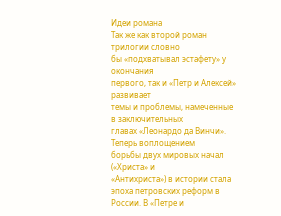Идеи романа
Так же как второй роман трилогии словно
бы «подхватывал эстафету» у окончания
первого, так и «Петр и Алексей» развивает
темы и проблемы, намеченные в заключительных
главах «Леонардо да Винчи». Теперь воплощением
борьбы двух мировых начал («Христа» и
«Антихриста») в истории стала эпоха петровских реформ в России. В «Петре и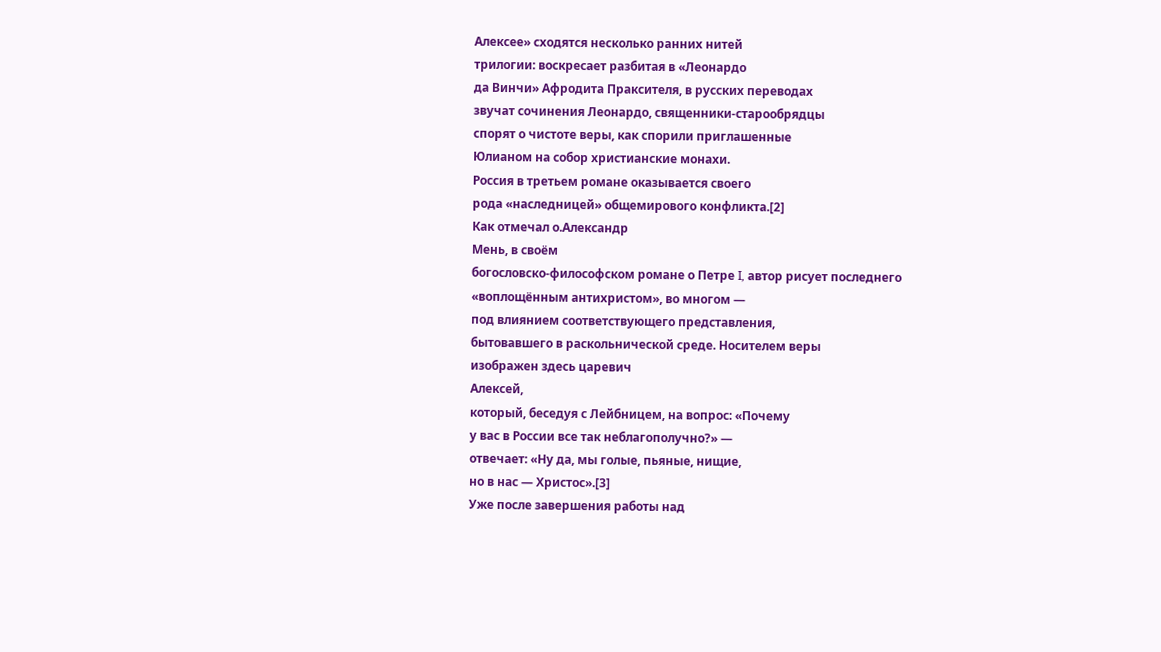Алексее» сходятся несколько ранних нитей
трилогии: воскресает разбитая в «Леонардо
да Винчи» Афродита Праксителя, в русских переводах
звучат сочинения Леонардо, священники-старообрядцы
спорят о чистоте веры, как спорили приглашенные
Юлианом на собор христианские монахи.
Россия в третьем романе оказывается своего
рода «наследницей» общемирового конфликта.[2]
Как отмечал о.Александр
Мень, в своём
богословско-философском романе о Петре I, автор рисует последнего
«воплощённым антихристом», во многом —
под влиянием соответствующего представления,
бытовавшего в раскольнической среде. Носителем веры
изображен здесь царевич
Алексей,
который, беседуя с Лейбницем, на вопрос: «Почему
у вас в России все так неблагополучно?» —
отвечает: «Ну да, мы голые, пьяные, нищие,
но в нас — Христос».[3]
Уже после завершения работы над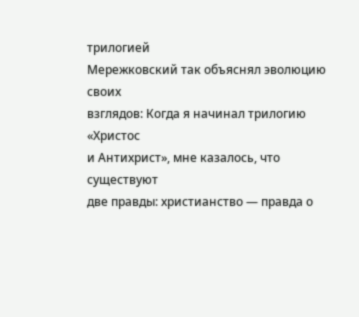трилогией
Мережковский так объяснял эволюцию своих
взглядов: Когда я начинал трилогию «Христос
и Антихрист», мне казалось, что существуют
две правды: христианство — правда о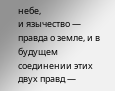небе,
и язычество — правда о земле, и в будущем
соединении этих двух правд —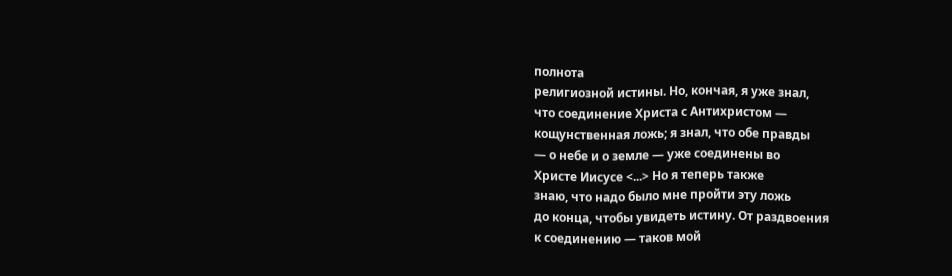полнота
религиозной истины. Но, кончая, я уже знал,
что соединение Христа с Антихристом —
кощунственная ложь; я знал, что обе правды
— о небе и о земле — уже соединены во
Христе Иисусе <...> Но я теперь также
знаю, что надо было мне пройти эту ложь
до конца, чтобы увидеть истину. От раздвоения
к соединению — таков мой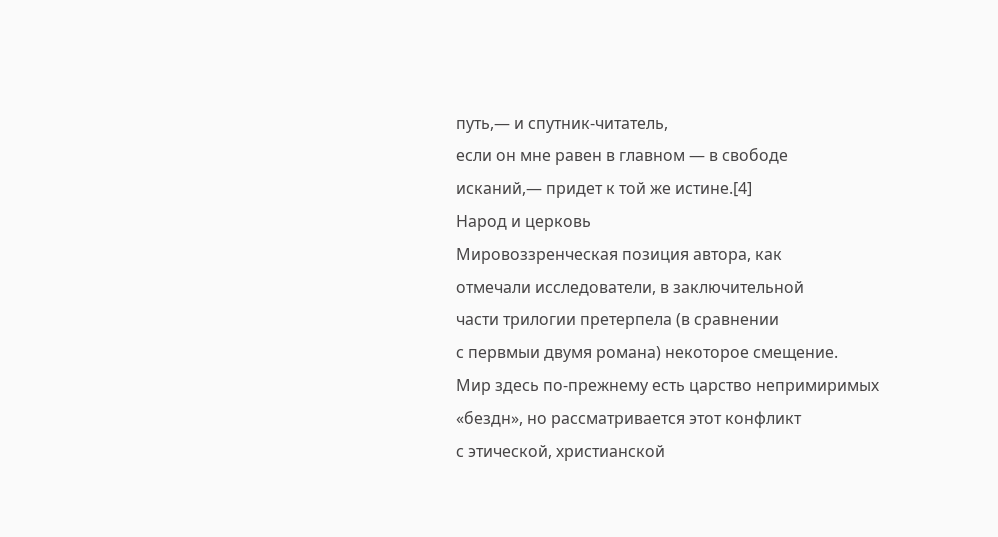путь,— и спутник-читатель,
если он мне равен в главном — в свободе
исканий,— придет к той же истине.[4]
Народ и церковь
Мировоззренческая позиция автора, как
отмечали исследователи, в заключительной
части трилогии претерпела (в сравнении
с первмыи двумя романа) некоторое смещение.
Мир здесь по-прежнему есть царство непримиримых
«бездн», но рассматривается этот конфликт
с этической, христианской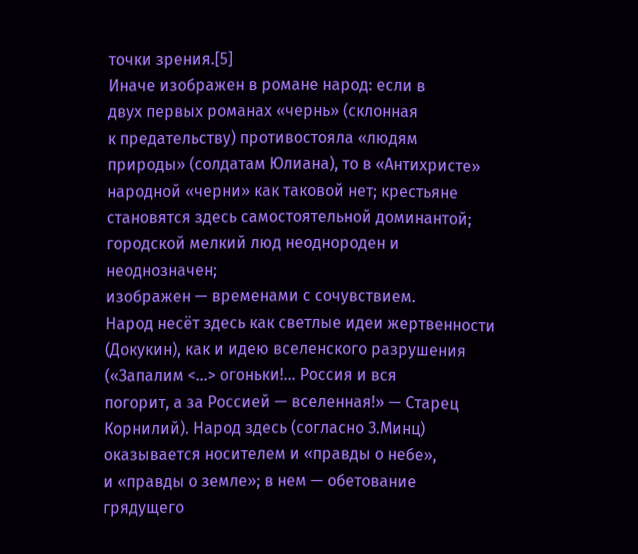точки зрения.[5]
Иначе изображен в романе народ: если в
двух первых романах «чернь» (склонная
к предательству) противостояла «людям
природы» (солдатам Юлиана), то в «Антихристе»
народной «черни» как таковой нет; крестьяне
становятся здесь самостоятельной доминантой;
городской мелкий люд неоднороден и неоднозначен;
изображен — временами с сочувствием.
Народ несёт здесь как светлые идеи жертвенности
(Докукин), как и идею вселенского разрушения
(«Запалим <…> огоньки!… Россия и вся
погорит, а за Россией — вселенная!» — Старец
Корнилий). Народ здесь (согласно З.Минц)
оказывается носителем и «правды о небе»,
и «правды о земле»; в нем — обетование
грядущего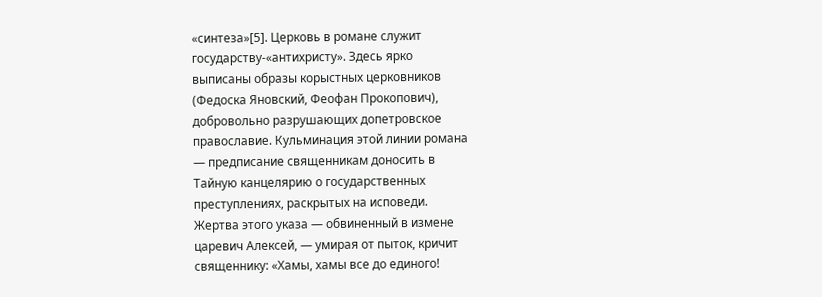«синтеза»[5]. Церковь в романе служит
государству-«антихристу». Здесь ярко
выписаны образы корыстных церковников
(Федоска Яновский, Феофан Прокопович),
добровольно разрушающих допетровское
православие. Кульминация этой линии романа
— предписание священникам доносить в
Тайную канцелярию о государственных
преступлениях, раскрытых на исповеди.
Жертва этого указа — обвиненный в измене
царевич Алексей, — умирая от пыток, кричит
священнику: «Хамы, хамы все до единого!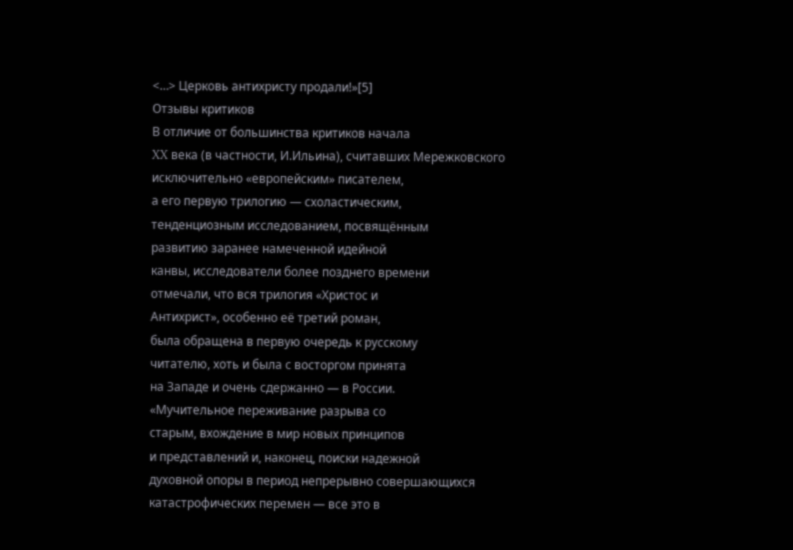<…> Церковь антихристу продали!»[5]
Отзывы критиков
В отличие от большинства критиков начала
XX века (в частности, И.Ильина), считавших Мережковского
исключительно «европейским» писателем,
а его первую трилогию — схоластическим,
тенденциозным исследованием, посвящённым
развитию заранее намеченной идейной
канвы, исследователи более позднего времени
отмечали, что вся трилогия «Христос и
Антихрист», особенно её третий роман,
была обращена в первую очередь к русскому
читателю, хоть и была с восторгом принята
на Западе и очень сдержанно — в России.
«Мучительное переживание разрыва со
старым, вхождение в мир новых принципов
и представлений и, наконец, поиски надежной
духовной опоры в период непрерывно совершающихся
катастрофических перемен — все это в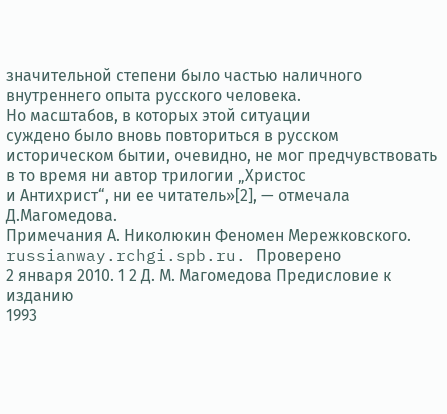значительной степени было частью наличного
внутреннего опыта русского человека.
Но масштабов, в которых этой ситуации
суждено было вновь повториться в русском
историческом бытии, очевидно, не мог предчувствовать
в то время ни автор трилогии „Христос
и Антихрист“, ни ее читатель»[2], — отмечала Д.Магомедова.
Примечания А. Николюкин Феномен Мережковского. russianway.rchgi.spb.ru. Проверено
2 января 2010. 1 2 Д. М. Магомедова Предисловие к изданию
1993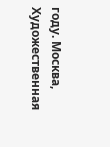году. Москва, Художественная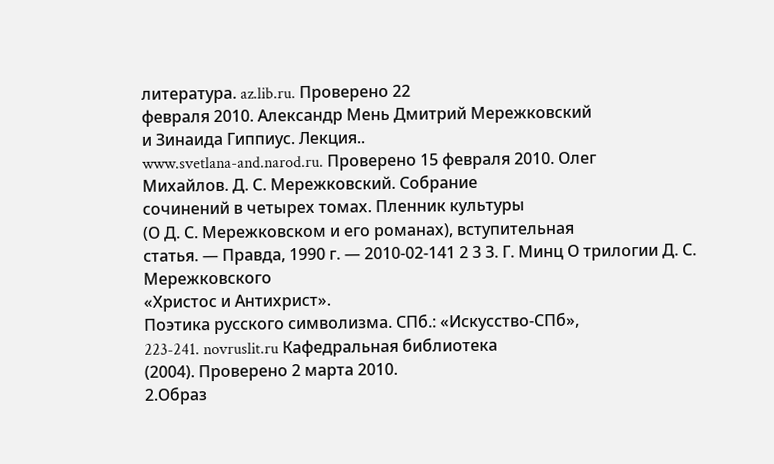литература. az.lib.ru. Проверено 22
февраля 2010. Александр Мень Дмитрий Мережковский
и Зинаида Гиппиус. Лекция..
www.svetlana-and.narod.ru. Проверено 15 февраля 2010. Олег
Михайлов. Д. С. Мережковский. Собрание
сочинений в четырех томах. Пленник культуры
(О Д. С. Мережковском и его романах), вступительная
статья. — Правда, 1990 г. — 2010-02-141 2 3 З. Г. Минц О трилогии Д. С. Мережковского
«Христос и Антихрист».
Поэтика русского символизма. СПб.: «Искусство-СПб»,
223-241. novruslit.ru Кафедральная библиотека
(2004). Проверено 2 марта 2010.
2.Образ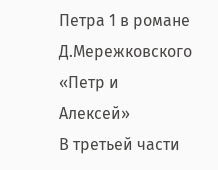Петра 1 в романе Д.Мережковского «Петр и Алексей»
В третьей части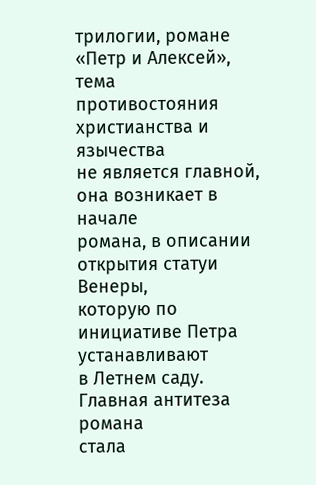трилогии, романе «Петр и Алексей», тема
противостояния христианства и язычества
не является главной, она возникает в начале
романа, в описании открытия статуи Венеры,
которую по инициативе Петра устанавливают
в Летнем саду. Главная антитеза романа
стала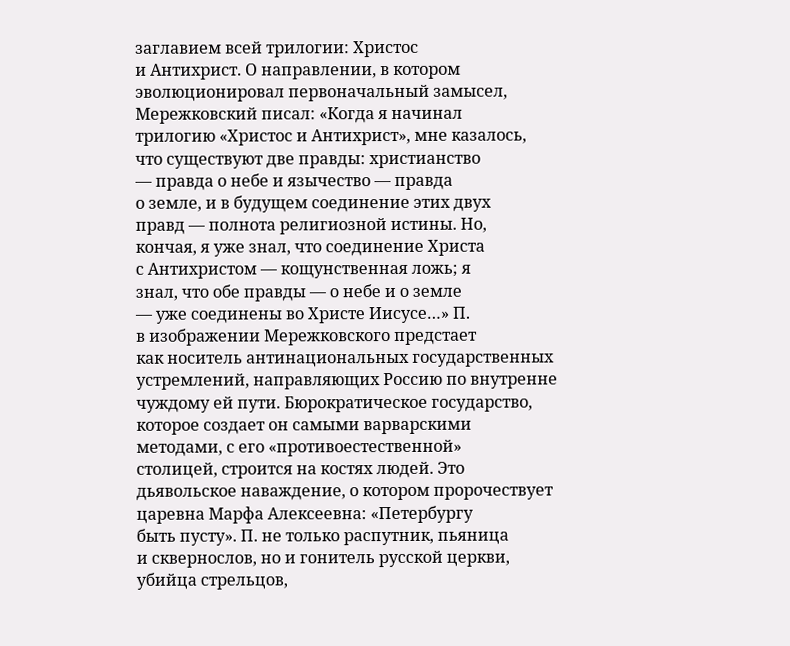заглавием всей трилогии: Христос
и Антихрист. О направлении, в котором
эволюционировал первоначальный замысел,
Мережковский писал: «Когда я начинал
трилогию «Христос и Антихрист», мне казалось,
что существуют две правды: христианство
— правда о небе и язычество — правда
о земле, и в будущем соединение этих двух
правд — полнота религиозной истины. Но,
кончая, я уже знал, что соединение Христа
с Антихристом — кощунственная ложь; я
знал, что обе правды — о небе и о земле
— уже соединены во Христе Иисусе…» П.
в изображении Мережковского предстает
как носитель антинациональных государственных
устремлений, направляющих Россию по внутренне
чуждому ей пути. Бюрократическое государство,
которое создает он самыми варварскими
методами, с его «противоестественной»
столицей, строится на костях людей. Это
дьявольское наваждение, о котором пророчествует
царевна Марфа Алексеевна: «Петербургу
быть пусту». П. не только распутник, пьяница
и сквернослов, но и гонитель русской церкви,
убийца стрельцов,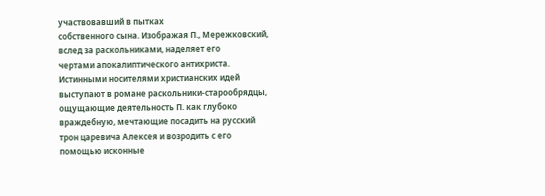участвовавший в пытках
собственного сына. Изображая П., Мережковский,
вслед за раскольниками, наделяет его
чертами апокалиптического антихриста.
Истинными носителями христианских идей
выступают в романе раскольники-старообрядцы,
ощущающие деятельность П. как глубоко
враждебную, мечтающие посадить на русский
трон царевича Алексея и возродить с его
помощью исконные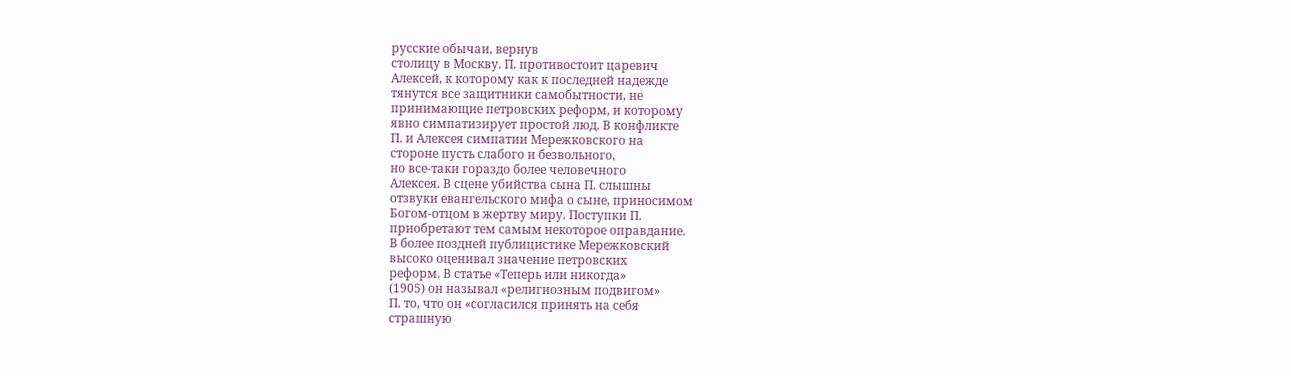русские обычаи, вернув
столицу в Москву. П. противостоит царевич
Алексей, к которому как к последней надежде
тянутся все защитники самобытности, не
принимающие петровских реформ, и которому
явно симпатизирует простой люд. В конфликте
П. и Алексея симпатии Мережковского на
стороне пусть слабого и безвольного,
но все-таки гораздо более человечного
Алексея. В сцене убийства сына П. слышны
отзвуки евангельского мифа о сыне, приносимом
Богом-отцом в жертву миру. Поступки П.
приобретают тем самым некоторое оправдание.
В более поздней публицистике Мережковский
высоко оценивал значение петровских
реформ. В статье «Теперь или никогда»
(1905) он называл «религиозным подвигом»
П. то, что он «согласился принять на себя
страшную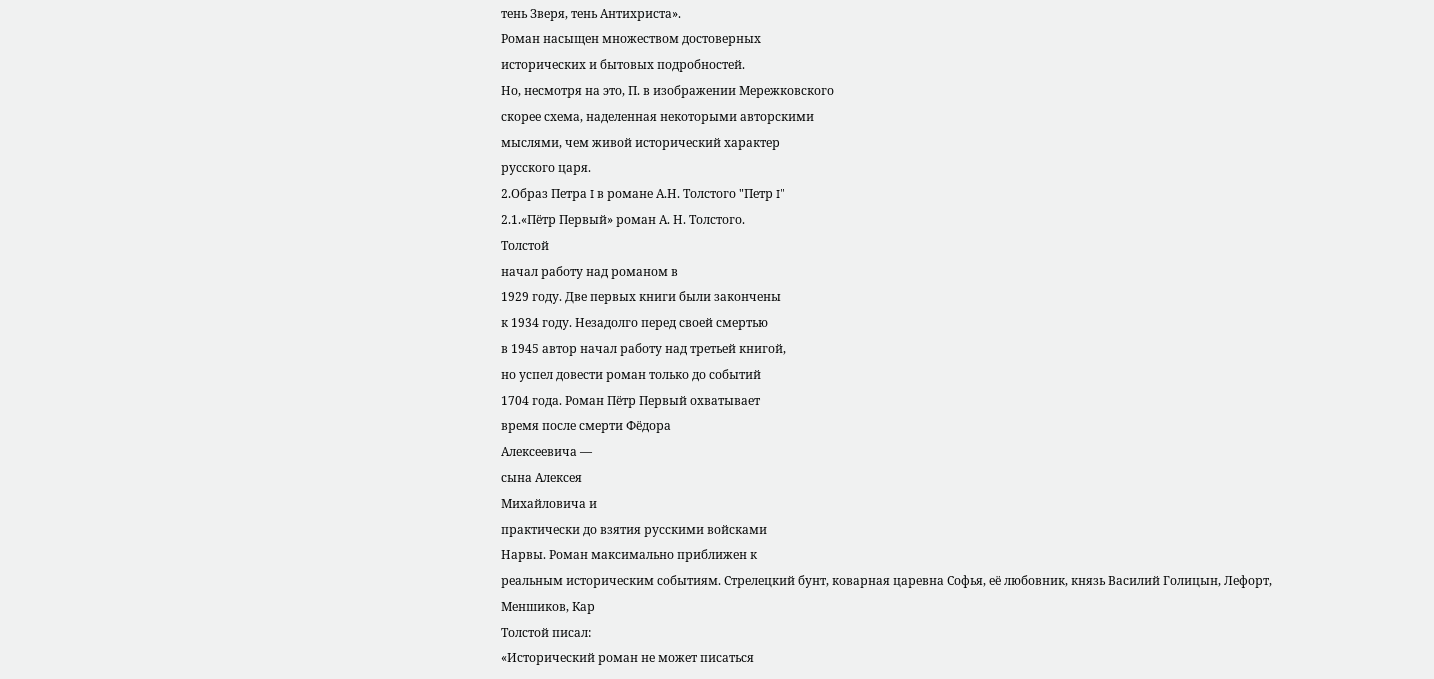тень Зверя, тень Антихриста».
Роман насыщен множеством достоверных
исторических и бытовых подробностей.
Но, несмотря на это, П. в изображении Мережковского
скорее схема, наделенная некоторыми авторскими
мыслями, чем живой исторический характер
русского царя.
2.Образ Петра I в романе А.Н. Толстого "Петр I"
2.1.«Пётр Первый» роман А. Н. Толстого.
Толстой
начал работу над романом в
1929 году. Две первых книги были закончены
к 1934 году. Незадолго перед своей смертью
в 1945 автор начал работу над третьей книгой,
но успел довести роман только до событий
1704 года. Роман Пётр Первый охватывает
время после смерти Фёдора
Алексеевича —
сына Алексея
Михайловича и
практически до взятия русскими войсками
Нарвы. Роман максимально приближен к
реальным историческим событиям. Стрелецкий бунт, коварная царевна Софья, её любовник, князь Василий Голицын, Лефорт, Меншиков, Кар
Толстой писал:
«Исторический роман не может писаться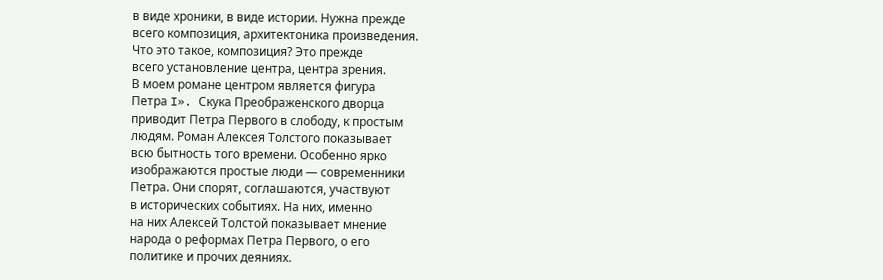в виде хроники, в виде истории. Нужна прежде
всего композиция, архитектоника произведения.
Что это такое, композиция? Это прежде
всего установление центра, центра зрения.
В моем романе центром является фигура
Петра I». Скука Преображенского дворца
приводит Петра Первого в слободу, к простым
людям. Роман Алексея Толстого показывает
всю бытность того времени. Особенно ярко
изображаются простые люди — современники
Петра. Они спорят, соглашаются, участвуют
в исторических событиях. На них, именно
на них Алексей Толстой показывает мнение
народа о реформах Петра Первого, о его
политике и прочих деяниях.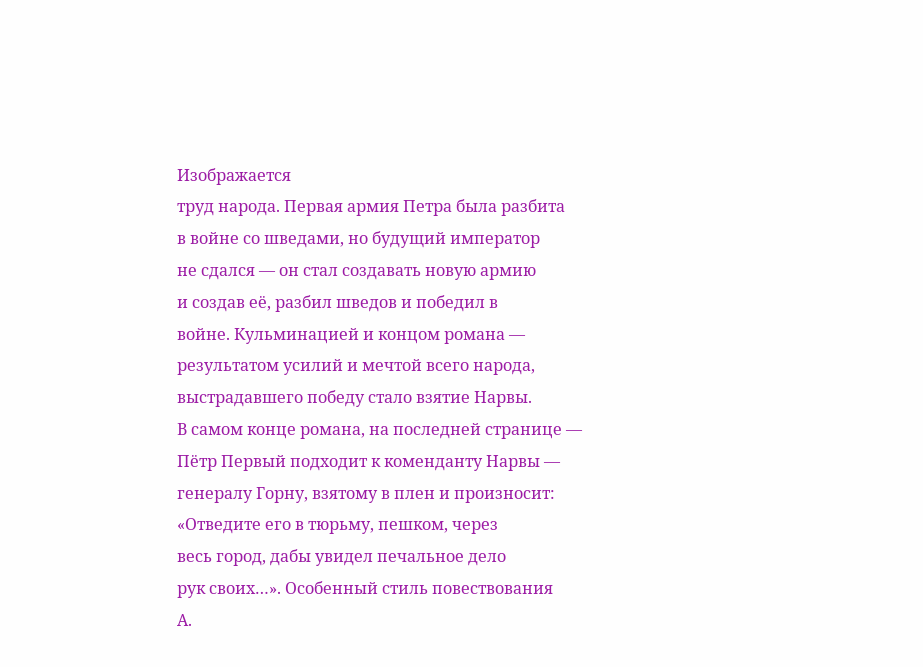Изображается
труд народа. Первая армия Петра была разбита
в войне со шведами, но будущий император
не сдался — он стал создавать новую армию
и создав её, разбил шведов и победил в
войне. Кульминацией и концом романа —
результатом усилий и мечтой всего народа,
выстрадавшего победу стало взятие Нарвы.
В самом конце романа, на последней странице —
Пётр Первый подходит к коменданту Нарвы —
генералу Горну, взятому в плен и произносит:
«Отведите его в тюрьму, пешком, через
весь город, дабы увидел печальное дело
рук своих…». Особенный стиль повествования
А.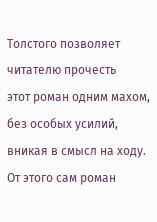Толстого позволяет читателю прочесть
этот роман одним махом, без особых усилий,
вникая в смысл на ходу. От этого сам роман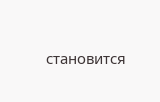становится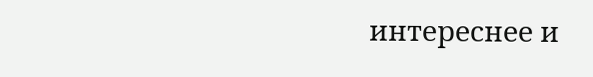интереснее и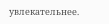увлекательнее.